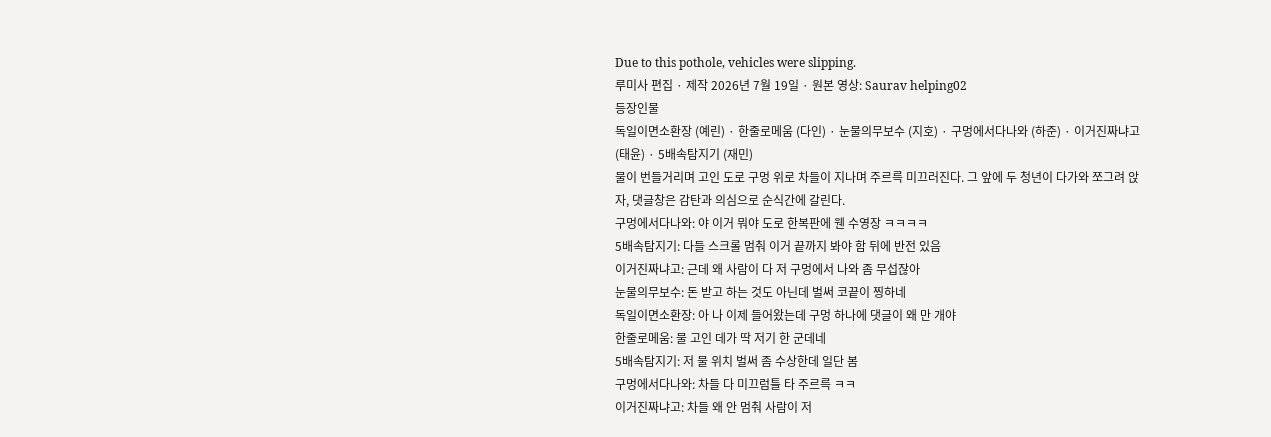Due to this pothole, vehicles were slipping.
루미사 편집 · 제작 2026년 7월 19일 · 원본 영상: Saurav helping02
등장인물
독일이면소환장 (예린) · 한줄로메움 (다인) · 눈물의무보수 (지호) · 구멍에서다나와 (하준) · 이거진짜냐고 (태윤) · 5배속탐지기 (재민)
물이 번들거리며 고인 도로 구멍 위로 차들이 지나며 주르륵 미끄러진다. 그 앞에 두 청년이 다가와 쪼그려 앉자, 댓글창은 감탄과 의심으로 순식간에 갈린다.
구멍에서다나와: 야 이거 뭐야 도로 한복판에 웬 수영장 ㅋㅋㅋㅋ
5배속탐지기: 다들 스크롤 멈춰 이거 끝까지 봐야 함 뒤에 반전 있음
이거진짜냐고: 근데 왜 사람이 다 저 구멍에서 나와 좀 무섭잖아
눈물의무보수: 돈 받고 하는 것도 아닌데 벌써 코끝이 찡하네
독일이면소환장: 아 나 이제 들어왔는데 구멍 하나에 댓글이 왜 만 개야
한줄로메움: 물 고인 데가 딱 저기 한 군데네
5배속탐지기: 저 물 위치 벌써 좀 수상한데 일단 봄
구멍에서다나와: 차들 다 미끄럼틀 타 주르륵 ㅋㅋ
이거진짜냐고: 차들 왜 안 멈춰 사람이 저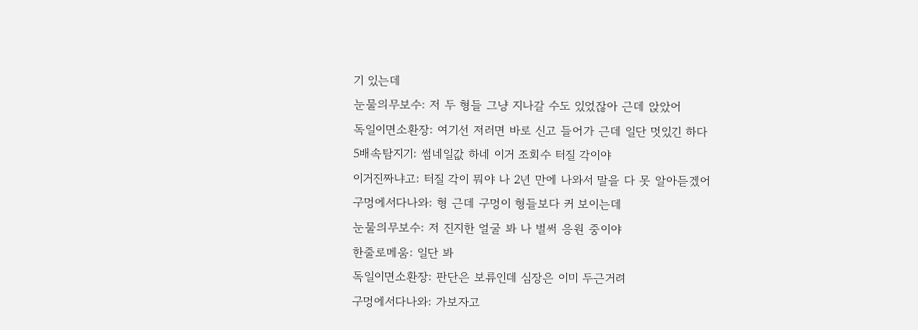기 있는데
눈물의무보수: 저 두 형들 그냥 지나갈 수도 있었잖아 근데 앉았어
독일이면소환장: 여기선 저러면 바로 신고 들어가 근데 일단 멋있긴 하다
5배속탐지기: 썸네일값 하네 이거 조회수 터질 각이야
이거진짜냐고: 터질 각이 뭐야 나 2년 만에 나와서 말을 다 못 알아듣겠어
구멍에서다나와: 형 근데 구멍이 형들보다 커 보이는데
눈물의무보수: 저 진지한 얼굴 봐 나 벌써 응원 중이야
한줄로메움: 일단 봐
독일이면소환장: 판단은 보류인데 심장은 이미 두근거려
구멍에서다나와: 가보자고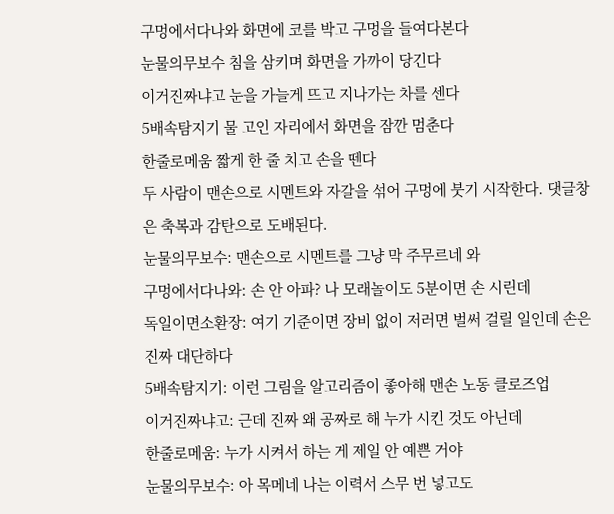구멍에서다나와 화면에 코를 박고 구멍을 들여다본다
눈물의무보수 침을 삼키며 화면을 가까이 당긴다
이거진짜냐고 눈을 가늘게 뜨고 지나가는 차를 센다
5배속탐지기 물 고인 자리에서 화면을 잠깐 멈춘다
한줄로메움 짧게 한 줄 치고 손을 뗀다
두 사람이 맨손으로 시멘트와 자갈을 섞어 구멍에 붓기 시작한다. 댓글창은 축복과 감탄으로 도배된다.
눈물의무보수: 맨손으로 시멘트를 그냥 막 주무르네 와
구멍에서다나와: 손 안 아파? 나 모래놀이도 5분이면 손 시린데
독일이면소환장: 여기 기준이면 장비 없이 저러면 벌써 걸릴 일인데 손은 진짜 대단하다
5배속탐지기: 이런 그림을 알고리즘이 좋아해 맨손 노동 클로즈업
이거진짜냐고: 근데 진짜 왜 공짜로 해 누가 시킨 것도 아닌데
한줄로메움: 누가 시켜서 하는 게 제일 안 예쁜 거야
눈물의무보수: 아 목메네 나는 이력서 스무 번 넣고도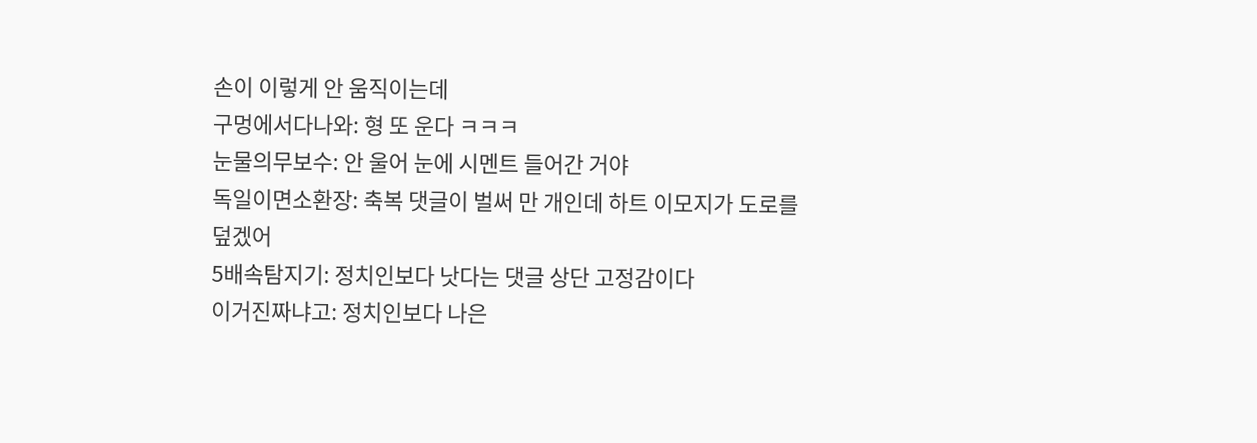손이 이렇게 안 움직이는데
구멍에서다나와: 형 또 운다 ㅋㅋㅋ
눈물의무보수: 안 울어 눈에 시멘트 들어간 거야
독일이면소환장: 축복 댓글이 벌써 만 개인데 하트 이모지가 도로를 덮겠어
5배속탐지기: 정치인보다 낫다는 댓글 상단 고정감이다
이거진짜냐고: 정치인보다 나은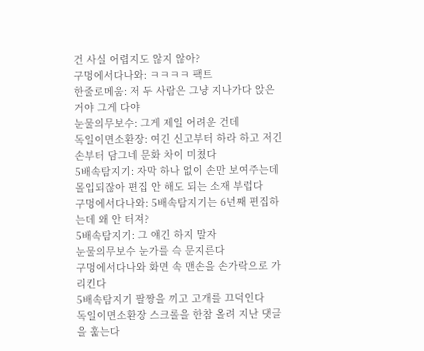건 사실 어렵지도 않지 않아?
구멍에서다나와: ㅋㅋㅋㅋ 팩트
한줄로메움: 저 두 사람은 그냥 지나가다 앉은 거야 그게 다야
눈물의무보수: 그게 제일 어려운 건데
독일이면소환장: 여긴 신고부터 하라 하고 저긴 손부터 담그네 문화 차이 미쳤다
5배속탐지기: 자막 하나 없이 손만 보여주는데 몰입되잖아 편집 안 해도 되는 소재 부럽다
구멍에서다나와: 5배속탐지기는 6년째 편집하는데 왜 안 터져?
5배속탐지기: 그 얘긴 하지 말자
눈물의무보수 눈가를 슥 문지른다
구멍에서다나와 화면 속 맨손을 손가락으로 가리킨다
5배속탐지기 팔짱을 끼고 고개를 끄덕인다
독일이면소환장 스크롤을 한참 올려 지난 댓글을 훑는다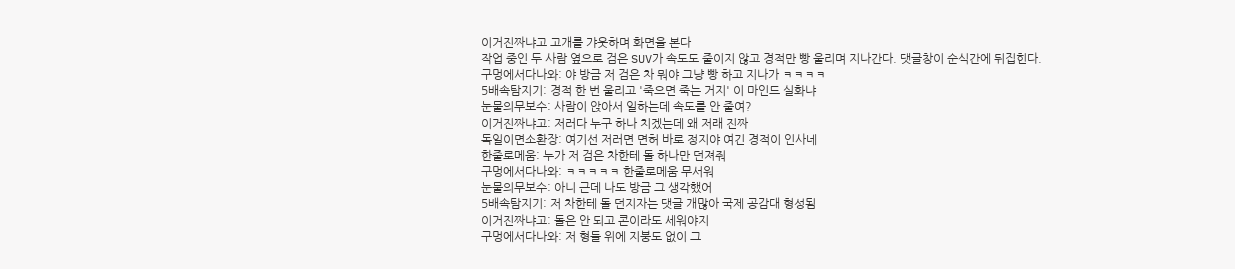이거진짜냐고 고개를 갸웃하며 화면을 본다
작업 중인 두 사람 옆으로 검은 SUV가 속도도 줄이지 않고 경적만 빵 울리며 지나간다. 댓글창이 순식간에 뒤집힌다.
구멍에서다나와: 야 방금 저 검은 차 뭐야 그냥 빵 하고 지나가 ㅋㅋㅋㅋ
5배속탐지기: 경적 한 번 울리고 '죽으면 죽는 거지' 이 마인드 실화냐
눈물의무보수: 사람이 앉아서 일하는데 속도를 안 줄여?
이거진짜냐고: 저러다 누구 하나 치겠는데 왜 저래 진짜
독일이면소환장: 여기선 저러면 면허 바로 정지야 여긴 경적이 인사네
한줄로메움: 누가 저 검은 차한테 돌 하나만 던져줘
구멍에서다나와: ㅋㅋㅋㅋㅋ 한줄로메움 무서워
눈물의무보수: 아니 근데 나도 방금 그 생각했어
5배속탐지기: 저 차한테 돌 던지자는 댓글 개많아 국제 공감대 형성됨
이거진짜냐고: 돌은 안 되고 콘이라도 세워야지
구멍에서다나와: 저 형들 위에 지붕도 없이 그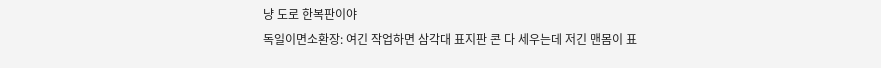냥 도로 한복판이야
독일이면소환장: 여긴 작업하면 삼각대 표지판 콘 다 세우는데 저긴 맨몸이 표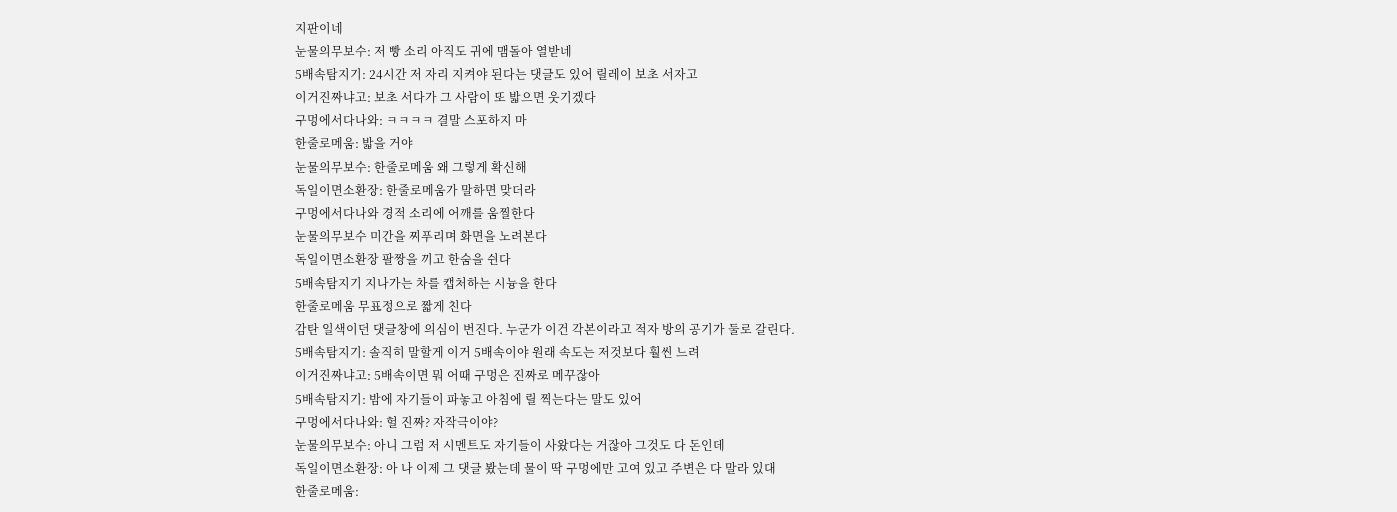지판이네
눈물의무보수: 저 빵 소리 아직도 귀에 맴돌아 열받네
5배속탐지기: 24시간 저 자리 지켜야 된다는 댓글도 있어 릴레이 보초 서자고
이거진짜냐고: 보초 서다가 그 사람이 또 밟으면 웃기겠다
구멍에서다나와: ㅋㅋㅋㅋ 결말 스포하지 마
한줄로메움: 밟을 거야
눈물의무보수: 한줄로메움 왜 그렇게 확신해
독일이면소환장: 한줄로메움가 말하면 맞더라
구멍에서다나와 경적 소리에 어깨를 움찔한다
눈물의무보수 미간을 찌푸리며 화면을 노려본다
독일이면소환장 팔짱을 끼고 한숨을 쉰다
5배속탐지기 지나가는 차를 캡처하는 시늉을 한다
한줄로메움 무표정으로 짧게 친다
감탄 일색이던 댓글창에 의심이 번진다. 누군가 이건 각본이라고 적자 방의 공기가 둘로 갈린다.
5배속탐지기: 솔직히 말할게 이거 5배속이야 원래 속도는 저것보다 훨씬 느려
이거진짜냐고: 5배속이면 뭐 어때 구멍은 진짜로 메꾸잖아
5배속탐지기: 밤에 자기들이 파놓고 아침에 릴 찍는다는 말도 있어
구멍에서다나와: 헐 진짜? 자작극이야?
눈물의무보수: 아니 그럼 저 시멘트도 자기들이 사왔다는 거잖아 그것도 다 돈인데
독일이면소환장: 아 나 이제 그 댓글 봤는데 물이 딱 구멍에만 고여 있고 주변은 다 말라 있대
한줄로메움: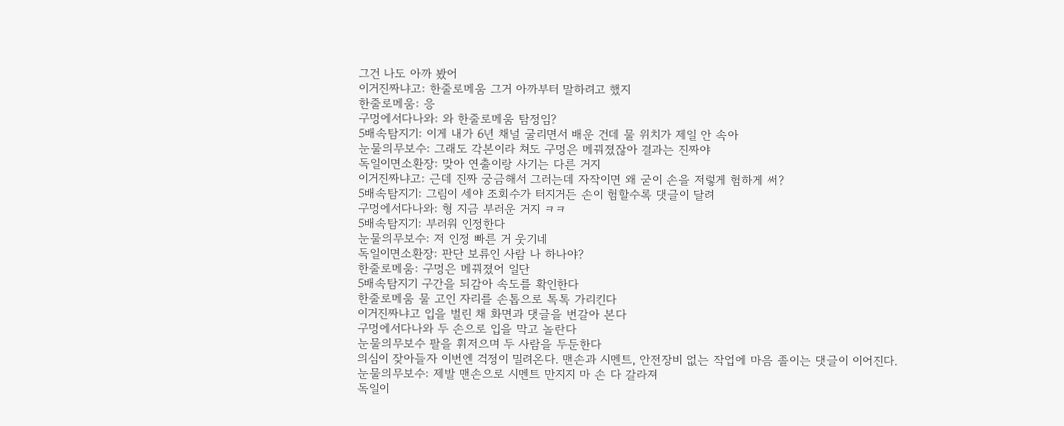그건 나도 아까 봤어
이거진짜냐고: 한줄로메움 그거 아까부터 말하려고 했지
한줄로메움: 응
구멍에서다나와: 와 한줄로메움 탐정임?
5배속탐지기: 이게 내가 6년 채널 굴리면서 배운 건데 물 위치가 제일 안 속아
눈물의무보수: 그래도 각본이라 쳐도 구멍은 메꿔졌잖아 결과는 진짜야
독일이면소환장: 맞아 연출이랑 사기는 다른 거지
이거진짜냐고: 근데 진짜 궁금해서 그러는데 자작이면 왜 굳이 손을 저렇게 험하게 써?
5배속탐지기: 그림이 세야 조회수가 터지거든 손이 험할수록 댓글이 달려
구멍에서다나와: 형 지금 부러운 거지 ㅋㅋ
5배속탐지기: 부러워 인정한다
눈물의무보수: 저 인정 빠른 거 웃기네
독일이면소환장: 판단 보류인 사람 나 하나야?
한줄로메움: 구멍은 메꿔졌어 일단
5배속탐지기 구간을 되감아 속도를 확인한다
한줄로메움 물 고인 자리를 손톱으로 톡톡 가리킨다
이거진짜냐고 입을 벌린 채 화면과 댓글을 번갈아 본다
구멍에서다나와 두 손으로 입을 막고 놀란다
눈물의무보수 팔을 휘저으며 두 사람을 두둔한다
의심이 잦아들자 이번엔 걱정이 밀려온다. 맨손과 시멘트, 안전장비 없는 작업에 마음 졸이는 댓글이 이어진다.
눈물의무보수: 제발 맨손으로 시멘트 만지지 마 손 다 갈라져
독일이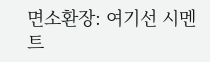면소환장: 여기선 시멘트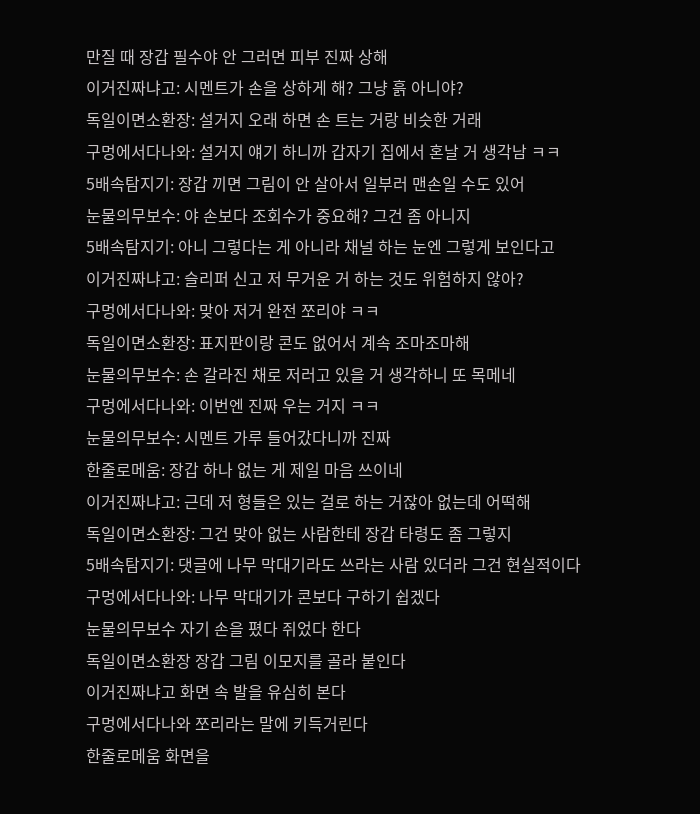만질 때 장갑 필수야 안 그러면 피부 진짜 상해
이거진짜냐고: 시멘트가 손을 상하게 해? 그냥 흙 아니야?
독일이면소환장: 설거지 오래 하면 손 트는 거랑 비슷한 거래
구멍에서다나와: 설거지 얘기 하니까 갑자기 집에서 혼날 거 생각남 ㅋㅋ
5배속탐지기: 장갑 끼면 그림이 안 살아서 일부러 맨손일 수도 있어
눈물의무보수: 야 손보다 조회수가 중요해? 그건 좀 아니지
5배속탐지기: 아니 그렇다는 게 아니라 채널 하는 눈엔 그렇게 보인다고
이거진짜냐고: 슬리퍼 신고 저 무거운 거 하는 것도 위험하지 않아?
구멍에서다나와: 맞아 저거 완전 쪼리야 ㅋㅋ
독일이면소환장: 표지판이랑 콘도 없어서 계속 조마조마해
눈물의무보수: 손 갈라진 채로 저러고 있을 거 생각하니 또 목메네
구멍에서다나와: 이번엔 진짜 우는 거지 ㅋㅋ
눈물의무보수: 시멘트 가루 들어갔다니까 진짜
한줄로메움: 장갑 하나 없는 게 제일 마음 쓰이네
이거진짜냐고: 근데 저 형들은 있는 걸로 하는 거잖아 없는데 어떡해
독일이면소환장: 그건 맞아 없는 사람한테 장갑 타령도 좀 그렇지
5배속탐지기: 댓글에 나무 막대기라도 쓰라는 사람 있더라 그건 현실적이다
구멍에서다나와: 나무 막대기가 콘보다 구하기 쉽겠다
눈물의무보수 자기 손을 폈다 쥐었다 한다
독일이면소환장 장갑 그림 이모지를 골라 붙인다
이거진짜냐고 화면 속 발을 유심히 본다
구멍에서다나와 쪼리라는 말에 키득거린다
한줄로메움 화면을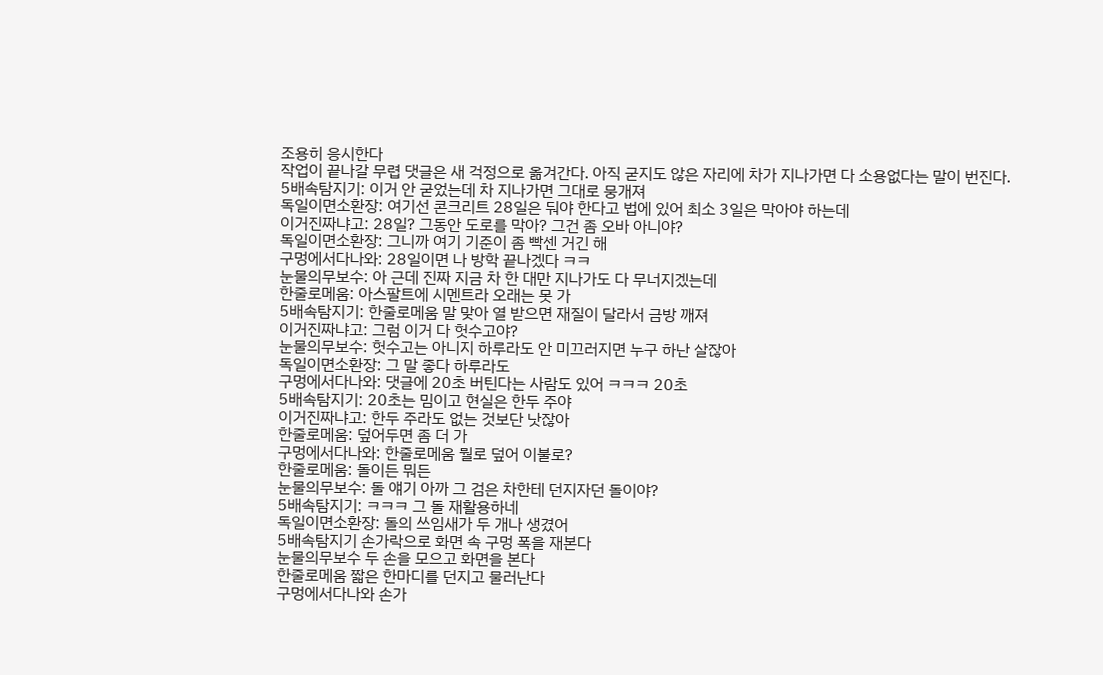조용히 응시한다
작업이 끝나갈 무렵 댓글은 새 걱정으로 옮겨간다. 아직 굳지도 않은 자리에 차가 지나가면 다 소용없다는 말이 번진다.
5배속탐지기: 이거 안 굳었는데 차 지나가면 그대로 뭉개져
독일이면소환장: 여기선 콘크리트 28일은 둬야 한다고 법에 있어 최소 3일은 막아야 하는데
이거진짜냐고: 28일? 그동안 도로를 막아? 그건 좀 오바 아니야?
독일이면소환장: 그니까 여기 기준이 좀 빡센 거긴 해
구멍에서다나와: 28일이면 나 방학 끝나겠다 ㅋㅋ
눈물의무보수: 아 근데 진짜 지금 차 한 대만 지나가도 다 무너지겠는데
한줄로메움: 아스팔트에 시멘트라 오래는 못 가
5배속탐지기: 한줄로메움 말 맞아 열 받으면 재질이 달라서 금방 깨져
이거진짜냐고: 그럼 이거 다 헛수고야?
눈물의무보수: 헛수고는 아니지 하루라도 안 미끄러지면 누구 하난 살잖아
독일이면소환장: 그 말 좋다 하루라도
구멍에서다나와: 댓글에 20초 버틴다는 사람도 있어 ㅋㅋㅋ 20초
5배속탐지기: 20초는 밈이고 현실은 한두 주야
이거진짜냐고: 한두 주라도 없는 것보단 낫잖아
한줄로메움: 덮어두면 좀 더 가
구멍에서다나와: 한줄로메움 뭘로 덮어 이불로?
한줄로메움: 돌이든 뭐든
눈물의무보수: 돌 얘기 아까 그 검은 차한테 던지자던 돌이야?
5배속탐지기: ㅋㅋㅋ 그 돌 재활용하네
독일이면소환장: 돌의 쓰임새가 두 개나 생겼어
5배속탐지기 손가락으로 화면 속 구멍 폭을 재본다
눈물의무보수 두 손을 모으고 화면을 본다
한줄로메움 짧은 한마디를 던지고 물러난다
구멍에서다나와 손가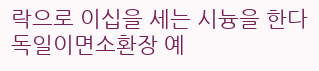락으로 이십을 세는 시늉을 한다
독일이면소환장 예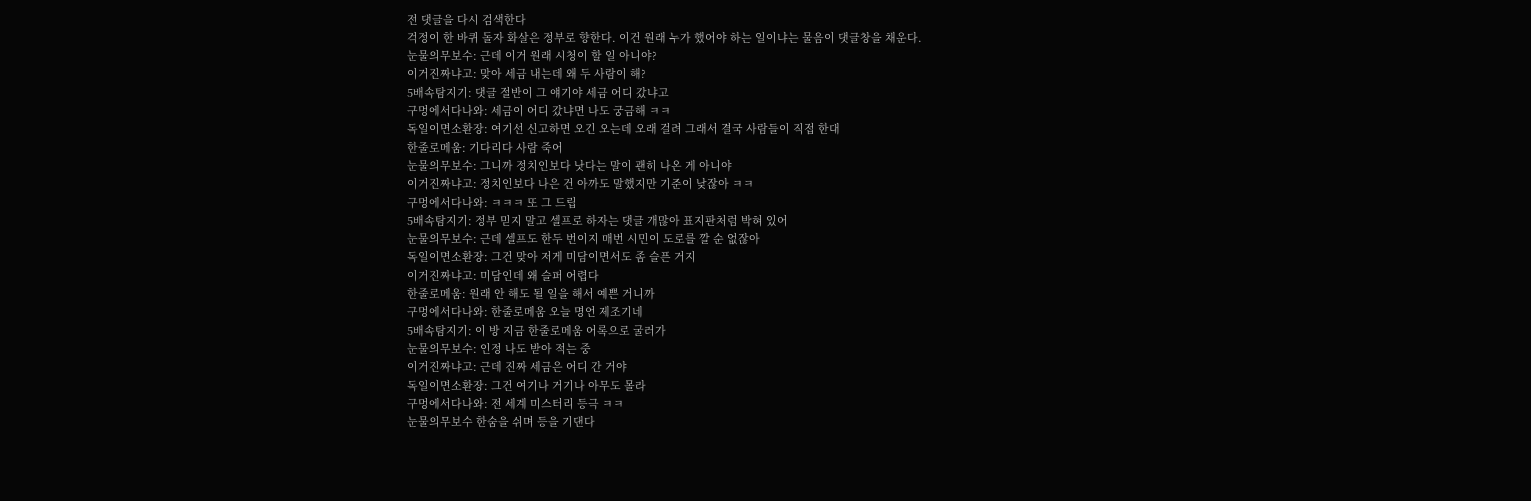전 댓글을 다시 검색한다
걱정이 한 바퀴 돌자 화살은 정부로 향한다. 이건 원래 누가 했어야 하는 일이냐는 물음이 댓글창을 채운다.
눈물의무보수: 근데 이거 원래 시청이 할 일 아니야?
이거진짜냐고: 맞아 세금 내는데 왜 두 사람이 해?
5배속탐지기: 댓글 절반이 그 얘기야 세금 어디 갔냐고
구멍에서다나와: 세금이 어디 갔냐면 나도 궁금해 ㅋㅋ
독일이면소환장: 여기선 신고하면 오긴 오는데 오래 걸려 그래서 결국 사람들이 직접 한대
한줄로메움: 기다리다 사람 죽어
눈물의무보수: 그니까 정치인보다 낫다는 말이 괜히 나온 게 아니야
이거진짜냐고: 정치인보다 나은 건 아까도 말했지만 기준이 낮잖아 ㅋㅋ
구멍에서다나와: ㅋㅋㅋ 또 그 드립
5배속탐지기: 정부 믿지 말고 셀프로 하자는 댓글 개많아 표지판처럼 박혀 있어
눈물의무보수: 근데 셀프도 한두 번이지 매번 시민이 도로를 깔 순 없잖아
독일이면소환장: 그건 맞아 저게 미담이면서도 좀 슬픈 거지
이거진짜냐고: 미담인데 왜 슬퍼 어렵다
한줄로메움: 원래 안 해도 될 일을 해서 예쁜 거니까
구멍에서다나와: 한줄로메움 오늘 명언 제조기네
5배속탐지기: 이 방 지금 한줄로메움 어록으로 굴러가
눈물의무보수: 인정 나도 받아 적는 중
이거진짜냐고: 근데 진짜 세금은 어디 간 거야
독일이면소환장: 그건 여기나 거기나 아무도 몰라
구멍에서다나와: 전 세계 미스터리 등극 ㅋㅋ
눈물의무보수 한숨을 쉬며 등을 기댄다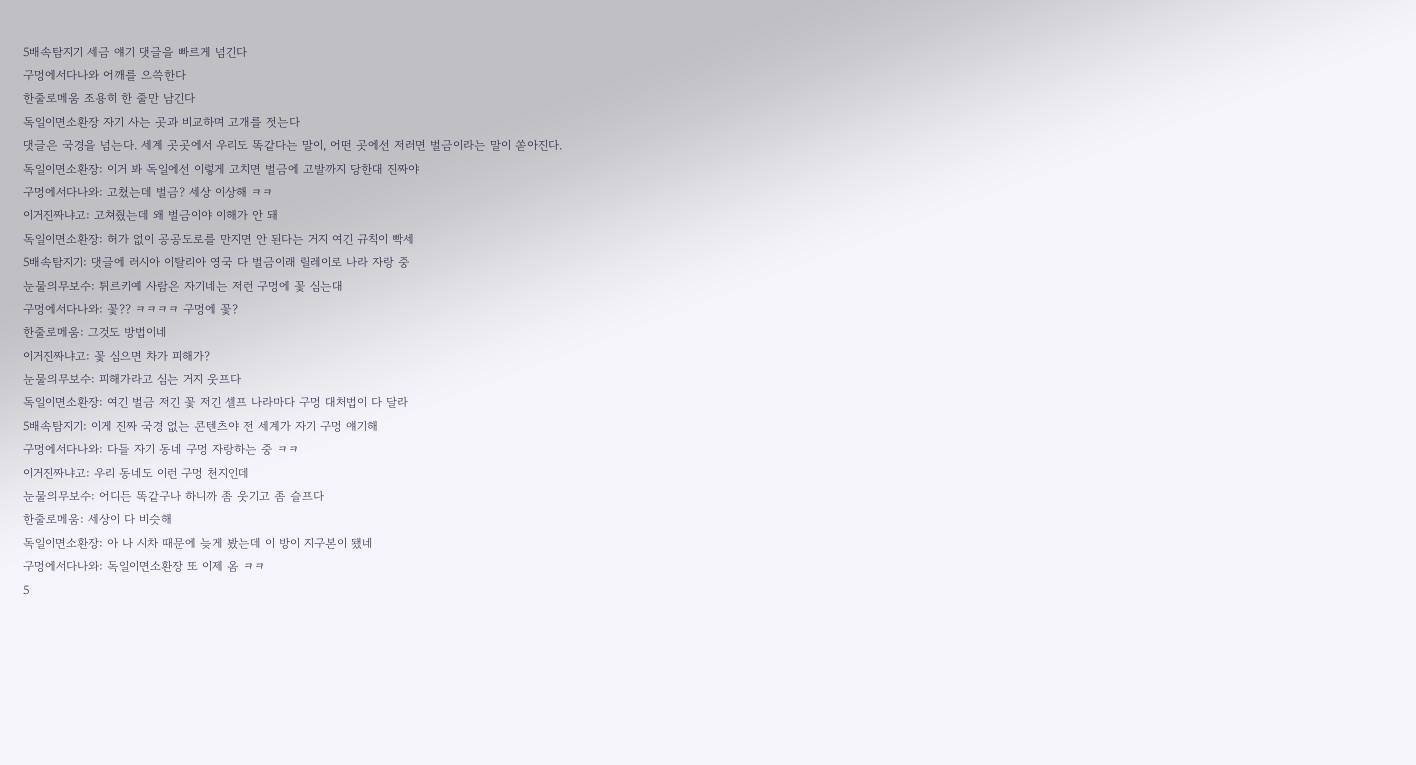5배속탐지기 세금 얘기 댓글을 빠르게 넘긴다
구멍에서다나와 어깨를 으쓱한다
한줄로메움 조용히 한 줄만 남긴다
독일이면소환장 자기 사는 곳과 비교하며 고개를 젓는다
댓글은 국경을 넘는다. 세계 곳곳에서 우리도 똑같다는 말이, 어떤 곳에선 저러면 벌금이라는 말이 쏟아진다.
독일이면소환장: 이거 봐 독일에선 이렇게 고치면 벌금에 고발까지 당한대 진짜야
구멍에서다나와: 고쳤는데 벌금? 세상 이상해 ㅋㅋ
이거진짜냐고: 고쳐줬는데 왜 벌금이야 이해가 안 돼
독일이면소환장: 허가 없이 공공도로를 만지면 안 된다는 거지 여긴 규칙이 빡세
5배속탐지기: 댓글에 러시아 이탈리아 영국 다 벌금이래 릴레이로 나라 자랑 중
눈물의무보수: 튀르키예 사람은 자기네는 저런 구멍에 꽃 심는대
구멍에서다나와: 꽃?? ㅋㅋㅋㅋ 구멍에 꽃?
한줄로메움: 그것도 방법이네
이거진짜냐고: 꽃 심으면 차가 피해가?
눈물의무보수: 피해가라고 심는 거지 웃프다
독일이면소환장: 여긴 벌금 저긴 꽃 저긴 셀프 나라마다 구멍 대처법이 다 달라
5배속탐지기: 이게 진짜 국경 없는 콘텐츠야 전 세계가 자기 구멍 얘기해
구멍에서다나와: 다들 자기 동네 구멍 자랑하는 중 ㅋㅋ
이거진짜냐고: 우리 동네도 이런 구멍 천지인데
눈물의무보수: 어디든 똑같구나 하니까 좀 웃기고 좀 슬프다
한줄로메움: 세상이 다 비슷해
독일이면소환장: 아 나 시차 때문에 늦게 봤는데 이 방이 지구본이 됐네
구멍에서다나와: 독일이면소환장 또 이제 옴 ㅋㅋ
5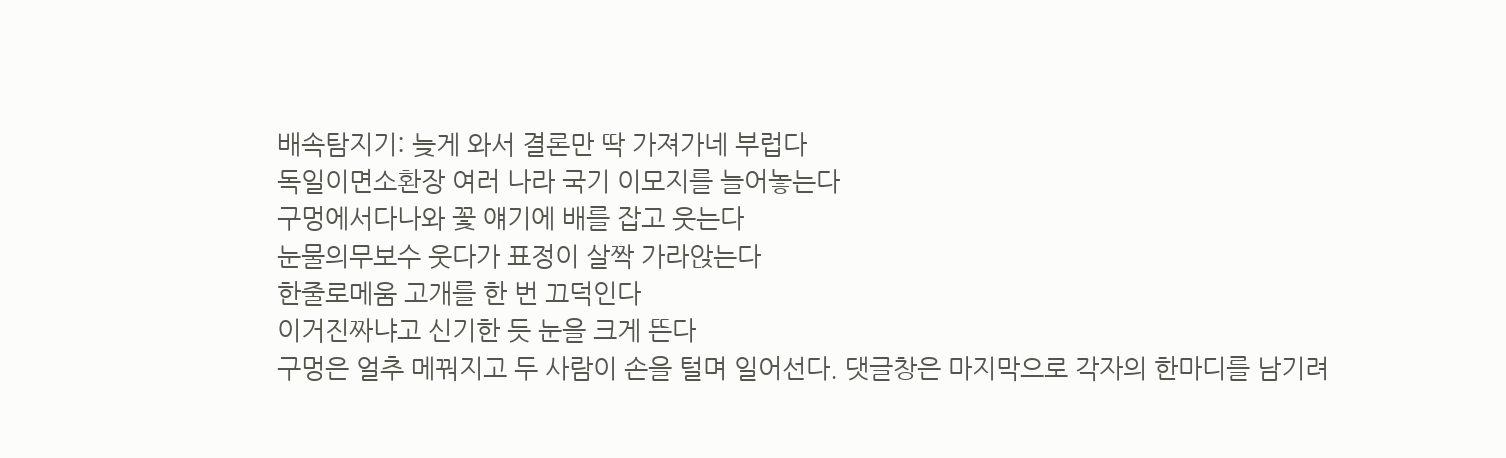배속탐지기: 늦게 와서 결론만 딱 가져가네 부럽다
독일이면소환장 여러 나라 국기 이모지를 늘어놓는다
구멍에서다나와 꽃 얘기에 배를 잡고 웃는다
눈물의무보수 웃다가 표정이 살짝 가라앉는다
한줄로메움 고개를 한 번 끄덕인다
이거진짜냐고 신기한 듯 눈을 크게 뜬다
구멍은 얼추 메꿔지고 두 사람이 손을 털며 일어선다. 댓글창은 마지막으로 각자의 한마디를 남기려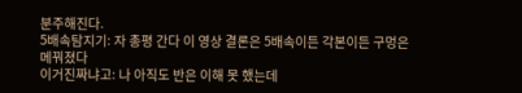분주해진다.
5배속탐지기: 자 총평 간다 이 영상 결론은 5배속이든 각본이든 구멍은 메꿔졌다
이거진짜냐고: 나 아직도 반은 이해 못 했는데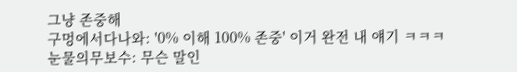그냥 존중해
구멍에서다나와: '0% 이해 100% 존중' 이거 완전 내 얘기 ㅋㅋㅋ
눈물의무보수: 무슨 말인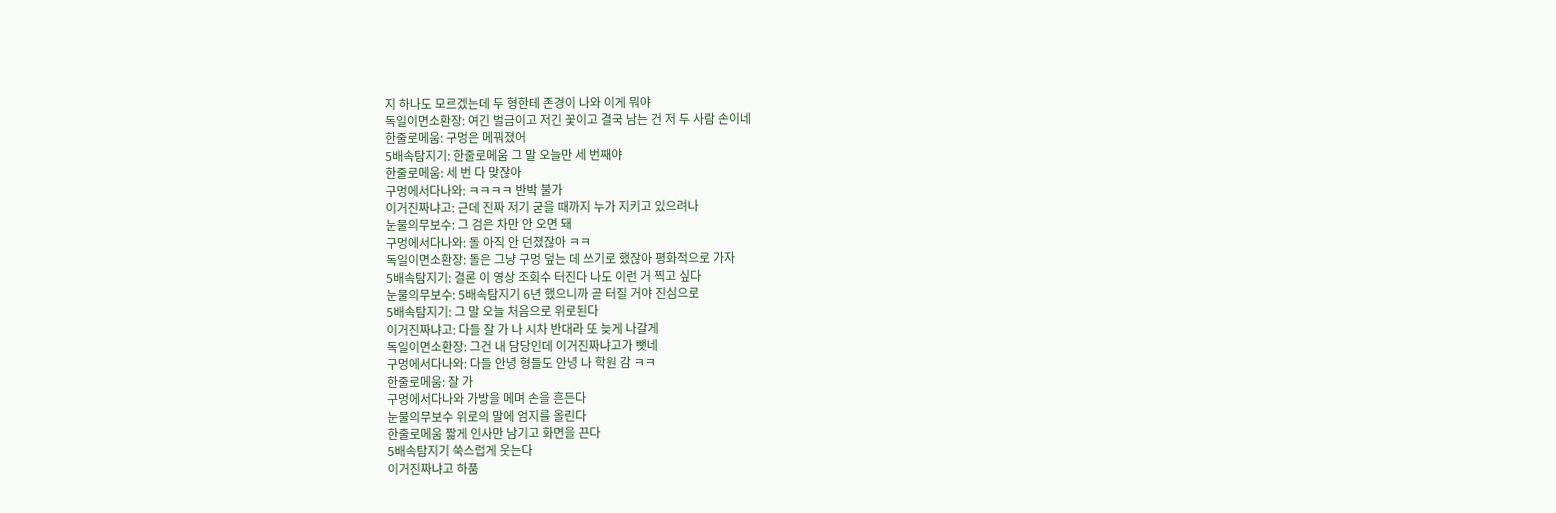지 하나도 모르겠는데 두 형한테 존경이 나와 이게 뭐야
독일이면소환장: 여긴 벌금이고 저긴 꽃이고 결국 남는 건 저 두 사람 손이네
한줄로메움: 구멍은 메꿔졌어
5배속탐지기: 한줄로메움 그 말 오늘만 세 번째야
한줄로메움: 세 번 다 맞잖아
구멍에서다나와: ㅋㅋㅋㅋ 반박 불가
이거진짜냐고: 근데 진짜 저기 굳을 때까지 누가 지키고 있으려나
눈물의무보수: 그 검은 차만 안 오면 돼
구멍에서다나와: 돌 아직 안 던졌잖아 ㅋㅋ
독일이면소환장: 돌은 그냥 구멍 덮는 데 쓰기로 했잖아 평화적으로 가자
5배속탐지기: 결론 이 영상 조회수 터진다 나도 이런 거 찍고 싶다
눈물의무보수: 5배속탐지기 6년 했으니까 곧 터질 거야 진심으로
5배속탐지기: 그 말 오늘 처음으로 위로된다
이거진짜냐고: 다들 잘 가 나 시차 반대라 또 늦게 나갈게
독일이면소환장: 그건 내 담당인데 이거진짜냐고가 뺏네
구멍에서다나와: 다들 안녕 형들도 안녕 나 학원 감 ㅋㅋ
한줄로메움: 잘 가
구멍에서다나와 가방을 메며 손을 흔든다
눈물의무보수 위로의 말에 엄지를 올린다
한줄로메움 짧게 인사만 남기고 화면을 끈다
5배속탐지기 쑥스럽게 웃는다
이거진짜냐고 하품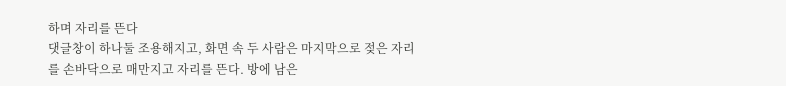하며 자리를 뜬다
댓글창이 하나둘 조용해지고, 화면 속 두 사람은 마지막으로 젖은 자리를 손바닥으로 매만지고 자리를 뜬다. 방에 남은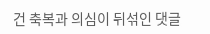건 축복과 의심이 뒤섞인 댓글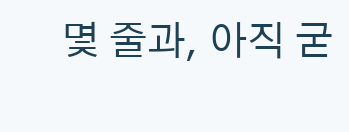몇 줄과, 아직 굳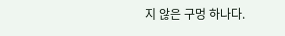지 않은 구멍 하나다.